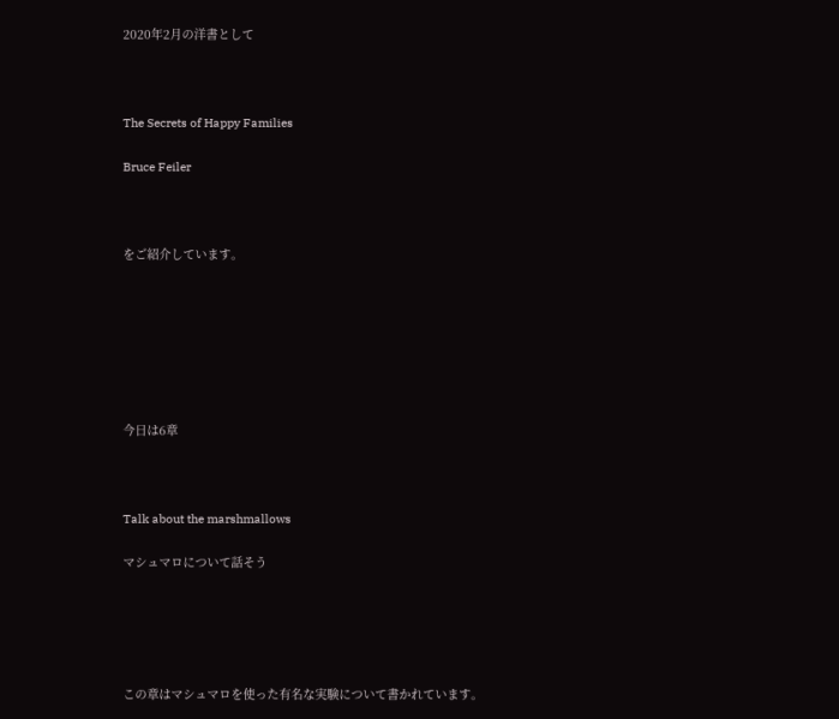2020年2月の洋書として



The Secrets of Happy Families

Bruce Feiler



をご紹介しています。







今日は6章



Talk about the marshmallows

マシュマロについて話そう





この章はマシュマロを使った有名な実験について書かれています。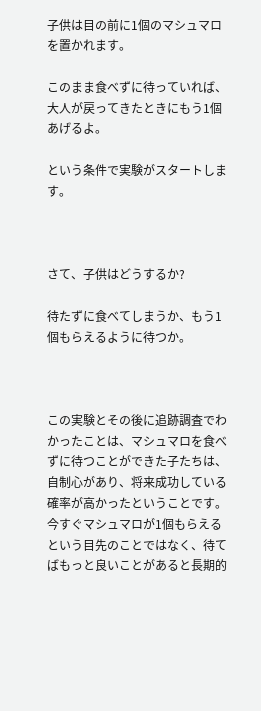子供は目の前に1個のマシュマロを置かれます。

このまま食べずに待っていれば、大人が戻ってきたときにもう1個あげるよ。

という条件で実験がスタートします。



さて、子供はどうするか?

待たずに食べてしまうか、もう1個もらえるように待つか。



この実験とその後に追跡調査でわかったことは、マシュマロを食べずに待つことができた子たちは、自制心があり、将来成功している確率が高かったということです。今すぐマシュマロが1個もらえるという目先のことではなく、待てばもっと良いことがあると長期的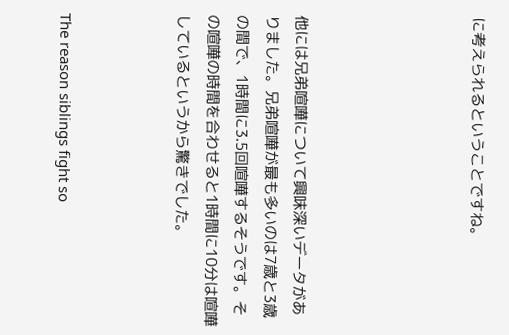に考えられるということですね。





他には兄弟喧嘩について興味深いデータがありました。兄弟喧嘩が最も多いのは7歳と3歳の間で、1時間に3.5回喧嘩するそうです。その喧嘩の時間を合わせると1時間に10分は喧嘩しているというから驚きでした。



The reason siblings fight so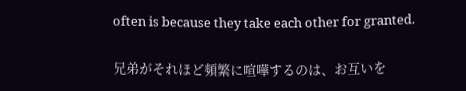often is because they take each other for granted.

兄弟がそれほど頻繁に喧嘩するのは、お互いを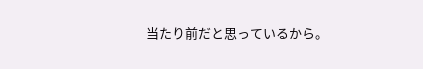当たり前だと思っているから。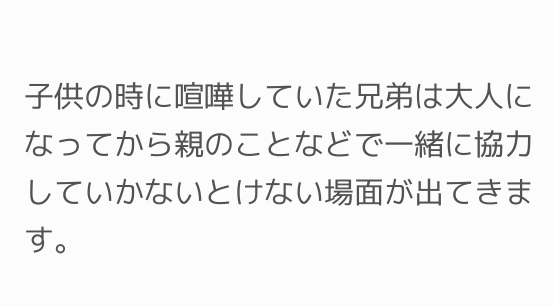子供の時に喧嘩していた兄弟は大人になってから親のことなどで一緒に協力していかないとけない場面が出てきます。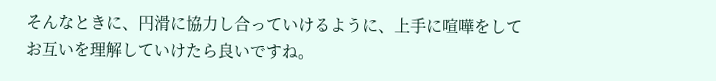そんなときに、円滑に協力し合っていけるように、上手に喧嘩をしてお互いを理解していけたら良いですね。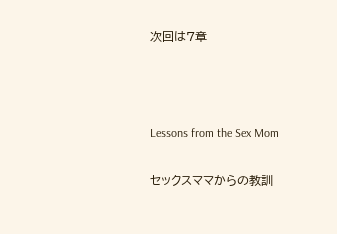次回は7章



Lessons from the Sex Mom

セックスママからの教訓